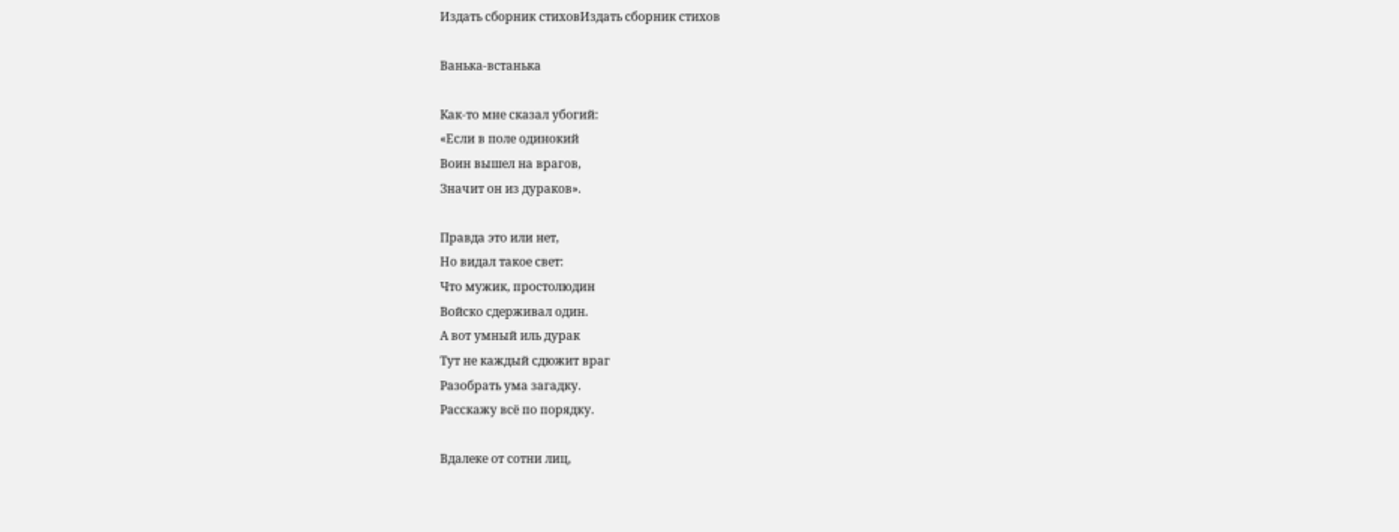Издать сборник стиховИздать сборник стихов

Ванька-встанька

Как-то мне сказал убогий:
«Если в поле одинокий
Воин вышел на врагов,
Значит он из дураков».

Правда это или нет,
Но видал такое свет:
Что мужик, простолюдин
Войско сдерживал один.
А вот умный иль дурак
Тут не каждый сдюжит враг
Разобрать ума загадку.
Расскажу всё по порядку.

Вдалеке от сотни лиц,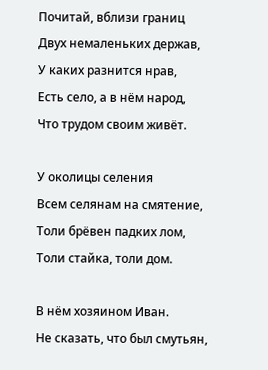Почитай, вблизи границ
Двух немаленьких держав,
У каких разнится нрав,
Есть село, а в нём народ,
Что трудом своим живёт.

У околицы селения
Всем селянам на смятение,
Толи брёвен падких лом,
Толи стайка, толи дом.

В нём хозяином Иван.
Не сказать, что был смутьян,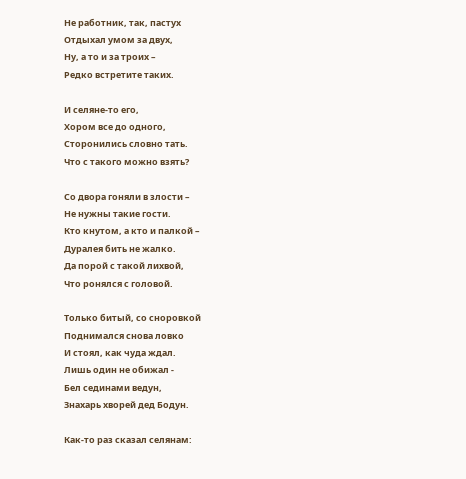Не работник, так, пастух
Отдыхал умом за двух,
Ну, а то и за троих –
Редко встретите таких.

И селяне-то его,
Хором все до одного,
Сторонились словно тать.
Что с такого можно взять?

Со двора гоняли в злости –
Не нужны такие гости.
Кто кнутом, а кто и палкой –
Дуралея бить не жалко.
Да порой с такой лихвой,
Что ронялся с головой.

Только битый, со сноровкой
Поднимался снова ловко
И стоял, как чуда ждал.
Лишь один не обижал -
Бел сединами ведун,
Знахарь хворей дед Бодун.

Как-то раз сказал селянам: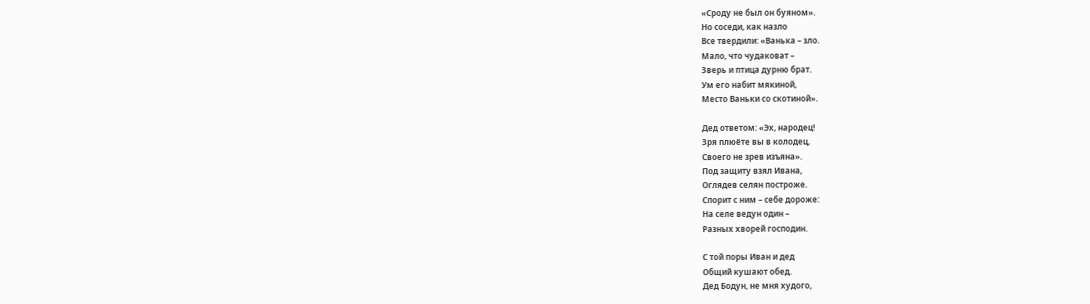«Сроду не был он буяном».
Но соседи, как назло
Все твердили: «Ванька – зло.
Мало, что чудаковат –
Зверь и птица дурню брат.
Ум его набит мякиной,
Место Ваньки со скотиной».

Дед ответом: «Эх, народец!
Зря плюёте вы в колодец,
Своего не зрев изъяна».
Под защиту взял Ивана,
Оглядев селян построже.
Спорит с ним – себе дороже:
На селе ведун один –
Разных хворей господин.

С той поры Иван и дед
Общий кушают обед.
Дед Бодун, не мня худого,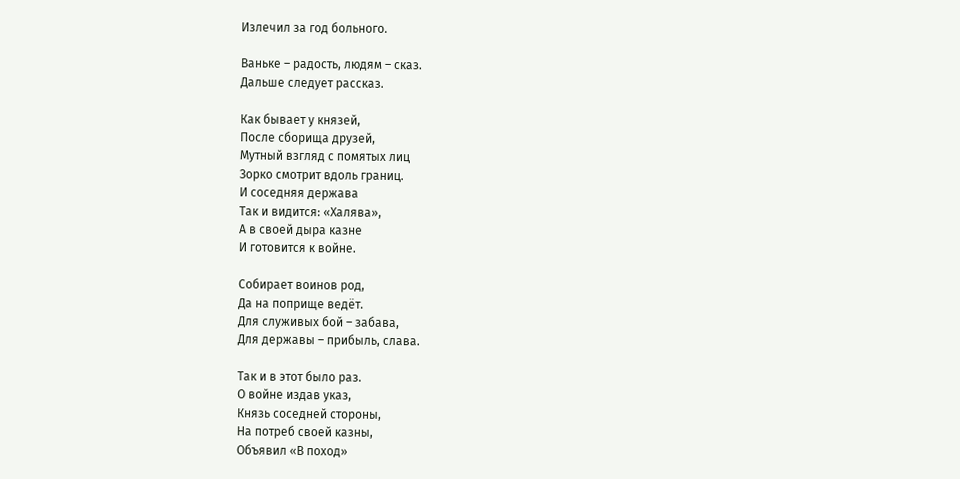Излечил за год больного.

Ваньке – радость, людям – сказ.
Дальше следует рассказ.

Как бывает у князей,
После сборища друзей,
Мутный взгляд с помятых лиц
Зорко смотрит вдоль границ.
И соседняя держава
Так и видится: «Халява»,
А в своей дыра казне
И готовится к войне.

Собирает воинов род,
Да на поприще ведёт.
Для служивых бой – забава,
Для державы – прибыль, слава.

Так и в этот было раз.
О войне издав указ,
Князь соседней стороны,
На потреб своей казны,
Объявил «В поход»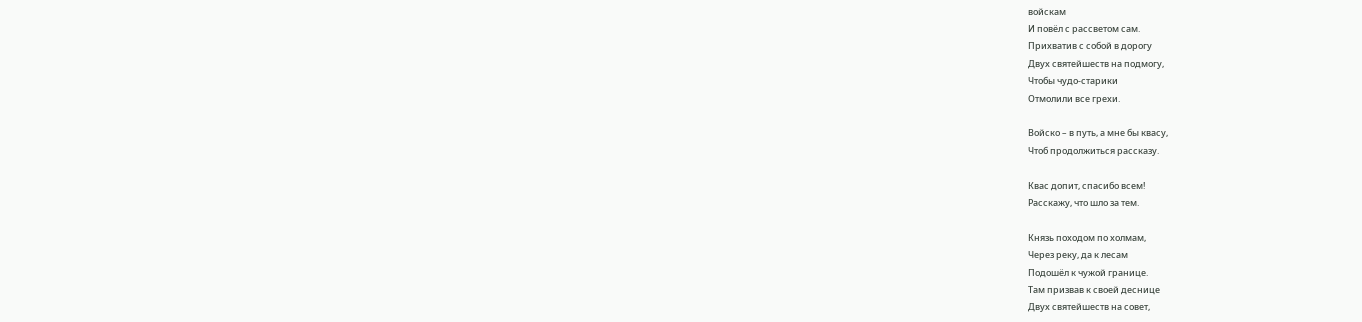войскам
И повёл с рассветом сам.
Прихватив с собой в дорогу
Двух святейшеств на подмогу,
Чтобы чудо-старики
Отмолили все грехи.

Войско – в путь, а мне бы квасу,
Чтоб продолжиться рассказу.

Квас допит, спасибо всем!
Расскажу, что шло за тем.

Князь походом по холмам,
Через реку, да к лесам
Подошёл к чужой границе.
Там призвав к своей деснице
Двух святейшеств на совет,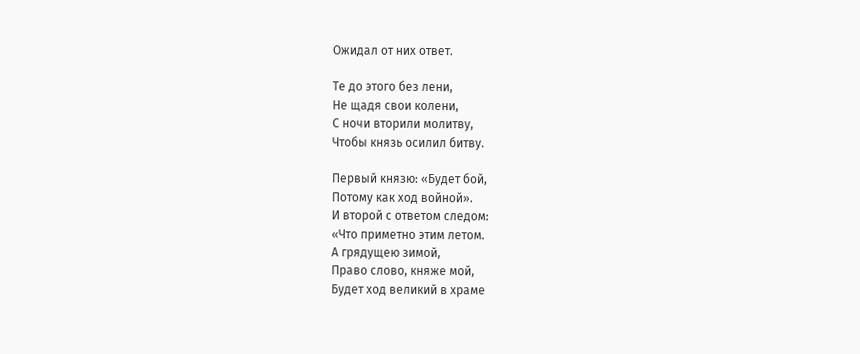Ожидал от них ответ.

Те до этого без лени,
Не щадя свои колени,
С ночи вторили молитву,
Чтобы князь осилил битву.

Первый князю: «Будет бой,
Потому как ход войной».
И второй с ответом следом:
«Что приметно этим летом.
А грядущею зимой,
Право слово, княже мой,
Будет ход великий в храме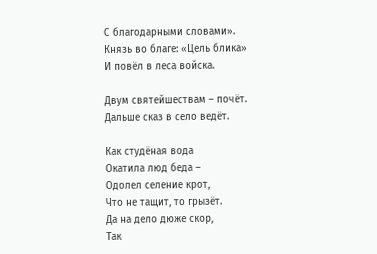С благодарными словами».
Князь во благе: «Цель блика»
И повёл в леса войска.

Двум святейшествам – почёт.
Дальше сказ в село ведёт.

Как студёная вода
Окатила люд беда –
Одолел селение крот,
Что не тащит, то грызёт.
Да на дело дюже скор,
Так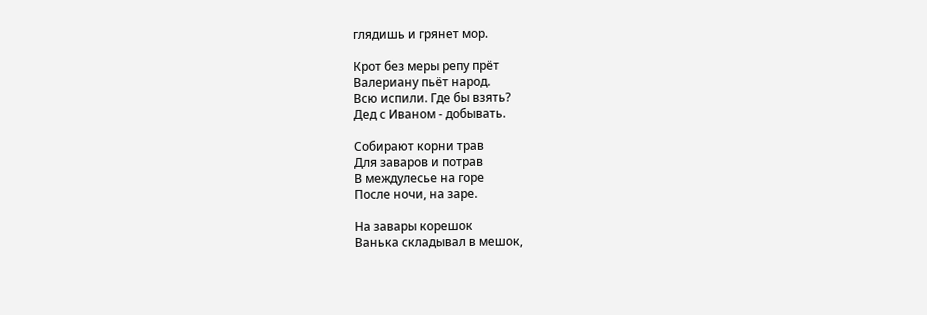глядишь и грянет мор.

Крот без меры репу прёт
Валериану пьёт народ.
Всю испили. Где бы взять?
Дед с Иваном - добывать.

Собирают корни трав
Для заваров и потрав
В междулесье на горе
После ночи, на заре.

На завары корешок
Ванька складывал в мешок,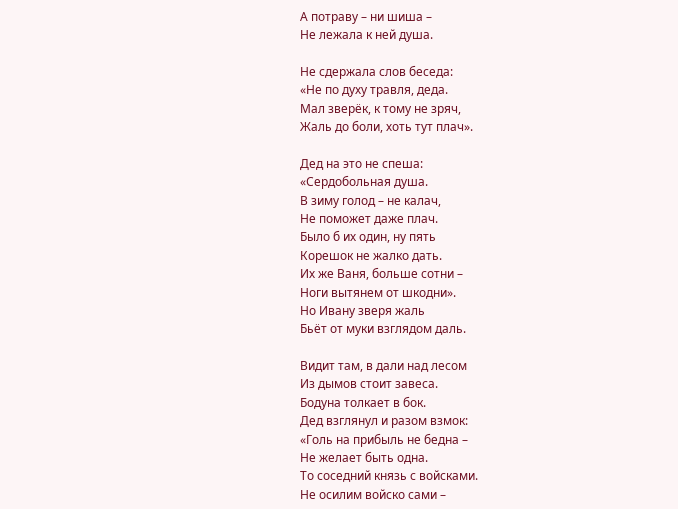А потраву – ни шиша –
Не лежала к ней душа.

Не сдержала слов беседа:
«Не по духу травля, деда.
Мал зверёк, к тому не зряч,
Жаль до боли, хоть тут плач».

Дед на это не спеша:
«Сердобольная душа.
В зиму голод – не калач,
Не поможет даже плач.
Было б их один, ну пять
Корешок не жалко дать.
Их же Ваня, больше сотни –
Ноги вытянем от шкодни».
Но Ивану зверя жаль
Бьёт от муки взглядом даль.

Видит там, в дали над лесом
Из дымов стоит завеса.
Бодуна толкает в бок.
Дед взглянул и разом взмок:
«Голь на прибыль не бедна –
Не желает быть одна.
То соседний князь с войсками.
Не осилим войско сами –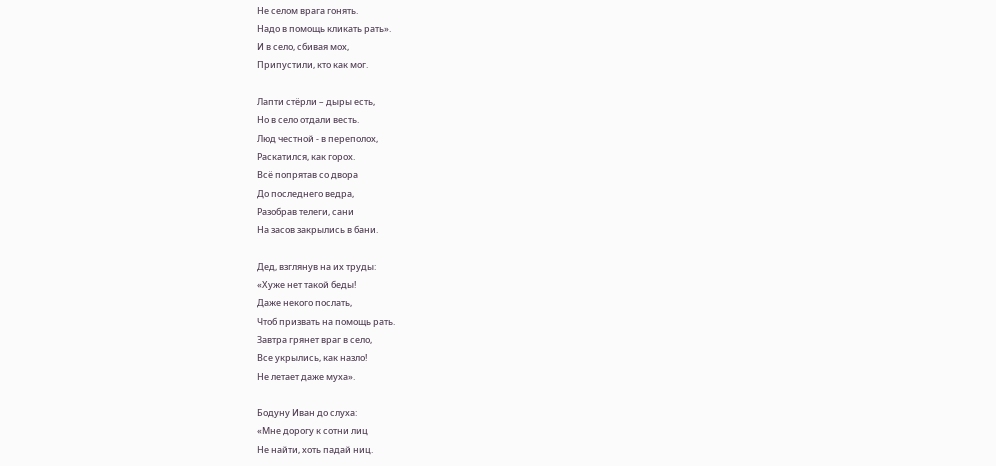Не селом врага гонять.
Надо в помощь кликать рать».
И в село, сбивая мох,
Припустили, кто как мог.

Лапти стёрли – дыры есть,
Но в село отдали весть.
Люд честной - в переполох,
Раскатился, как горох.
Всё попрятав со двора
До последнего ведра,
Разобрав телеги, сани
На засов закрылись в бани.

Дед, взглянув на их труды:
«Хуже нет такой беды!
Даже некого послать,
Чтоб призвать на помощь рать.
Завтра грянет враг в село,
Все укрылись, как назло!
Не летает даже муха».

Бодуну Иван до слуха:
«Мне дорогу к сотни лиц
Не найти, хоть падай ниц.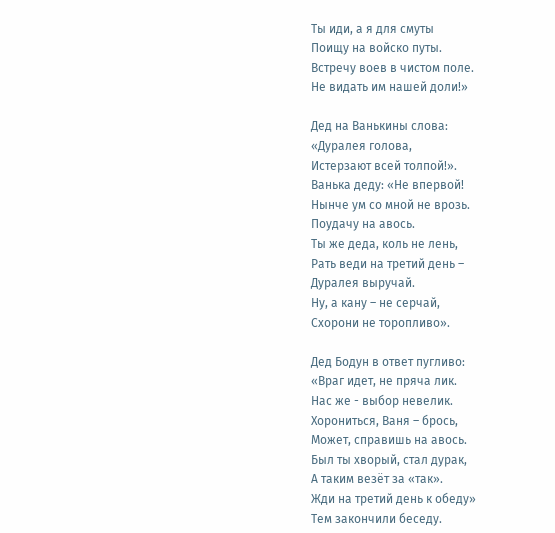Ты иди, а я для смуты
Поищу на войско путы.
Встречу воев в чистом поле.
Не видать им нашей доли!»

Дед на Ванькины слова:
«Дуралея голова,
Истерзают всей толпой!».
Ванька деду: «Не впервой!
Нынче ум со мной не врозь.
Поудачу на авось.
Ты же деда, коль не лень,
Рать веди на третий день –
Дуралея выручай.
Ну, а кану – не серчай,
Схорони не торопливо».

Дед Бодун в ответ пугливо:
«Враг идет, не пряча лик.
Нас же - выбор невелик.
Хорониться, Ваня – брось,
Может, справишь на авось.
Был ты хворый, стал дурак,
А таким везёт за «так».
Жди на третий день к обеду»
Тем закончили беседу.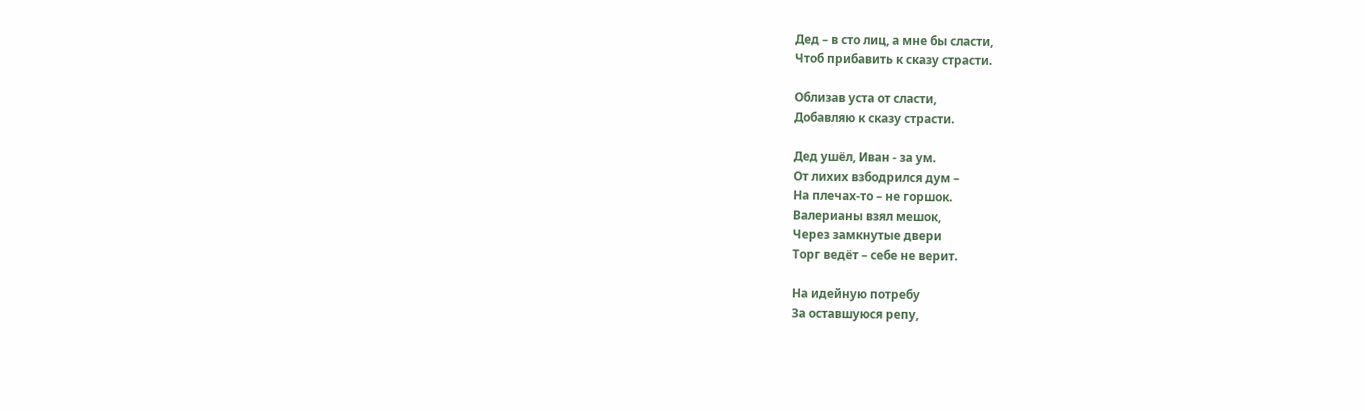Дед – в сто лиц, а мне бы сласти,
Чтоб прибавить к сказу страсти.

Облизав уста от сласти,
Добавляю к сказу страсти.

Дед ушёл, Иван - за ум.
От лихих взбодрился дум –
На плечах-то – не горшок.
Валерианы взял мешок,
Через замкнутые двери
Торг ведёт – себе не верит.

На идейную потребу
За оставшуюся репу,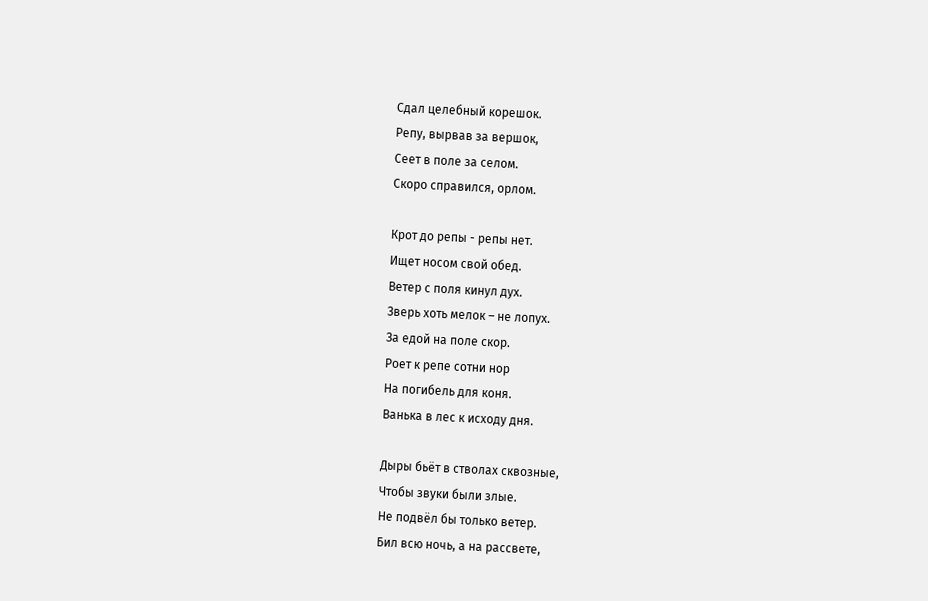Сдал целебный корешок.
Репу, вырвав за вершок,
Сеет в поле за селом.
Скоро справился, орлом.

Крот до репы - репы нет.
Ищет носом свой обед.
Ветер с поля кинул дух.
Зверь хоть мелок – не лопух.
За едой на поле скор.
Роет к репе сотни нор
На погибель для коня.
Ванька в лес к исходу дня.

Дыры бьёт в стволах сквозные,
Чтобы звуки были злые.
Не подвёл бы только ветер.
Бил всю ночь, а на рассвете,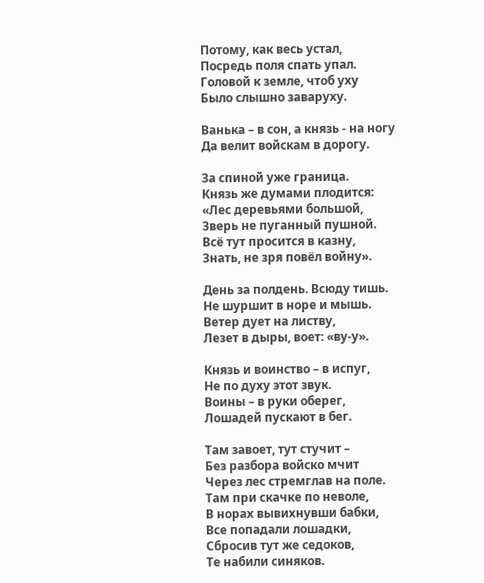Потому, как весь устал,
Посредь поля спать упал.
Головой к земле, чтоб уху
Было слышно заваруху.

Ванька – в сон, а князь - на ногу
Да велит войскам в дорогу.

За спиной уже граница.
Князь же думами плодится:
«Лес деревьями большой,
Зверь не пуганный пушной.
Всё тут просится в казну,
Знать, не зря повёл войну».

День за полдень. Всюду тишь.
Не шуршит в норе и мышь.
Ветер дует на листву,
Лезет в дыры, воет: «ву-у».

Князь и воинство – в испуг,
Не по духу этот звук.
Воины – в руки оберег,
Лошадей пускают в бег.

Там завоет, тут стучит –
Без разбора войско мчит
Через лес стремглав на поле.
Там при скачке по неволе,
В норах вывихнувши бабки,
Все попадали лошадки,
Сбросив тут же седоков,
Те набили синяков.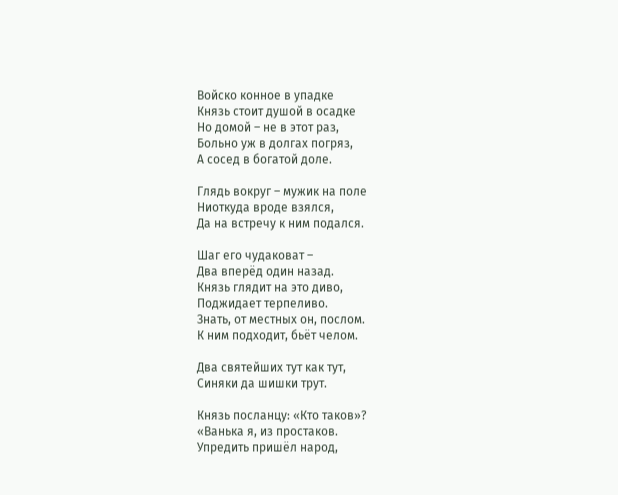Войско конное в упадке
Князь стоит душой в осадке
Но домой – не в этот раз,
Больно уж в долгах погряз,
А сосед в богатой доле.

Глядь вокруг – мужик на поле
Ниоткуда вроде взялся,
Да на встречу к ним подался.

Шаг его чудаковат –
Два вперёд один назад.
Князь глядит на это диво,
Поджидает терпеливо.
Знать, от местных он, послом.
К ним подходит, бьёт челом.

Два святейших тут как тут,
Синяки да шишки трут.

Князь посланцу: «Кто таков»?
«Ванька я, из простаков.
Упредить пришёл народ,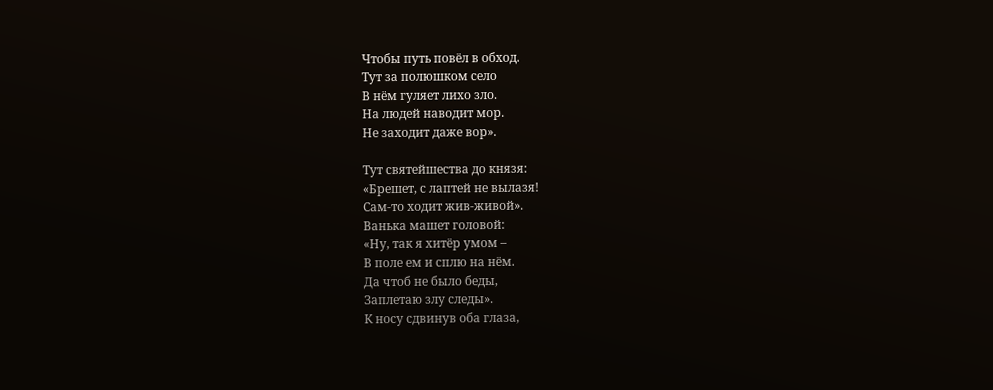Чтобы путь повёл в обход.
Тут за полюшком село
В нём гуляет лихо зло.
На людей наводит мор.
Не заходит даже вор».

Тут святейшества до князя:
«Брешет, с лаптей не вылазя!
Сам-то ходит жив-живой».
Ванька машет головой:
«Ну, так я хитёр умом –
В поле ем и сплю на нём.
Да чтоб не было беды,
Заплетаю злу следы».
К носу сдвинув оба глаза,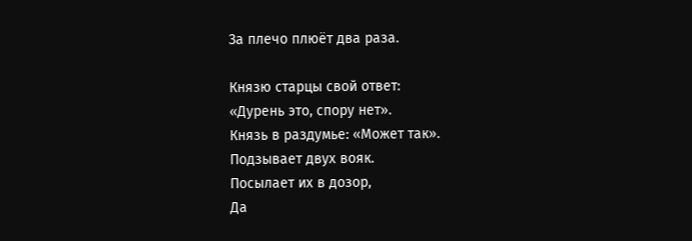За плечо плюёт два раза.

Князю старцы свой ответ:
«Дурень это, спору нет».
Князь в раздумье: «Может так».
Подзывает двух вояк.
Посылает их в дозор,
Да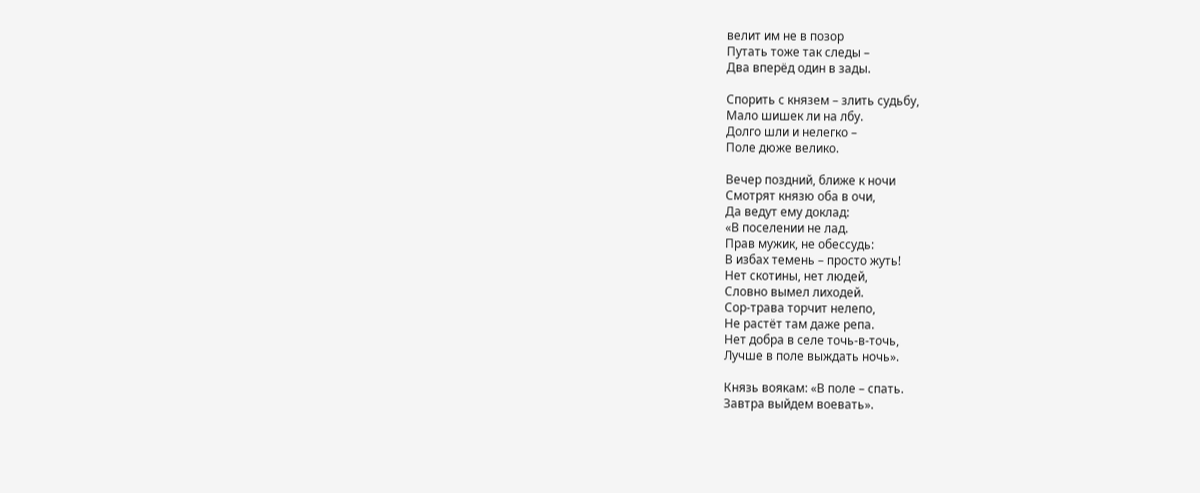велит им не в позор
Путать тоже так следы –
Два вперёд один в зады.

Спорить с князем – злить судьбу,
Мало шишек ли на лбу.
Долго шли и нелегко –
Поле дюже велико.

Вечер поздний, ближе к ночи
Смотрят князю оба в очи,
Да ведут ему доклад:
«В поселении не лад.
Прав мужик, не обессудь:
В избах темень – просто жуть!
Нет скотины, нет людей,
Словно вымел лиходей.
Сор-трава торчит нелепо,
Не растёт там даже репа.
Нет добра в селе точь-в-точь,
Лучше в поле выждать ночь».

Князь воякам: «В поле – спать.
Завтра выйдем воевать».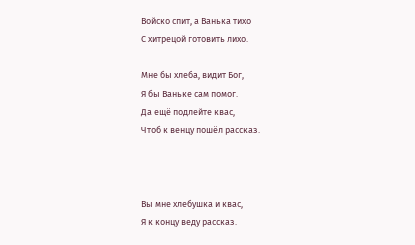Войско спит, а Ванька тихо
С хитрецой готовить лихо.

Мне бы хлеба, видит Бог,
Я бы Ваньке сам помог.
Да ещё подлейте квас,
Чтоб к венцу пошёл рассказ.



Вы мне хлебушка и квас,
Я к концу веду рассказ.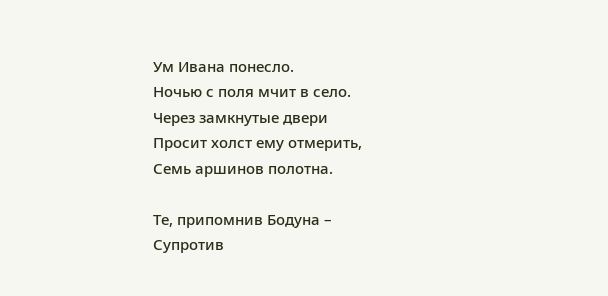Ум Ивана понесло.
Ночью с поля мчит в село.
Через замкнутые двери
Просит холст ему отмерить,
Семь аршинов полотна.

Те, припомнив Бодуна –
Супротив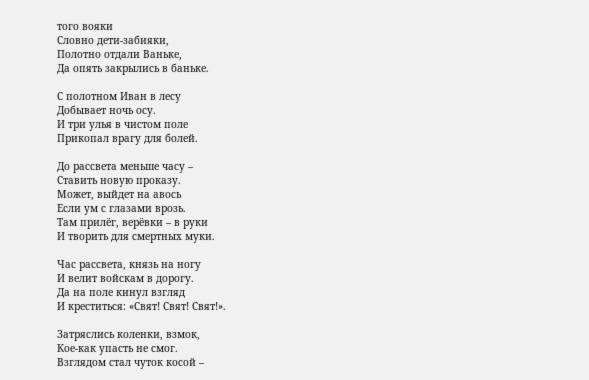того вояки
Словно дети-забияки,
Полотно отдали Ваньке,
Да опять закрылись в баньке.

С полотном Иван в лесу
Добывает ночь осу.
И три улья в чистом поле
Прикопал врагу для болей.

До рассвета меньше часу –
Ставить новую проказу.
Может, выйдет на авось
Если ум с глазами врозь.
Там прилёг, верёвки – в руки
И творить для смертных муки.

Час рассвета, князь на ногу
И велит войскам в дорогу.
Да на поле кинул взгляд
И креститься: «Свят! Свят! Свят!».

Затряслись коленки, взмок,
Кое-как упасть не смог.
Взглядом стал чуток косой –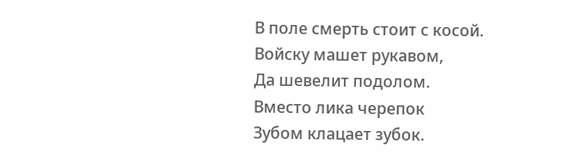В поле смерть стоит с косой.
Войску машет рукавом,
Да шевелит подолом.
Вместо лика черепок
Зубом клацает зубок.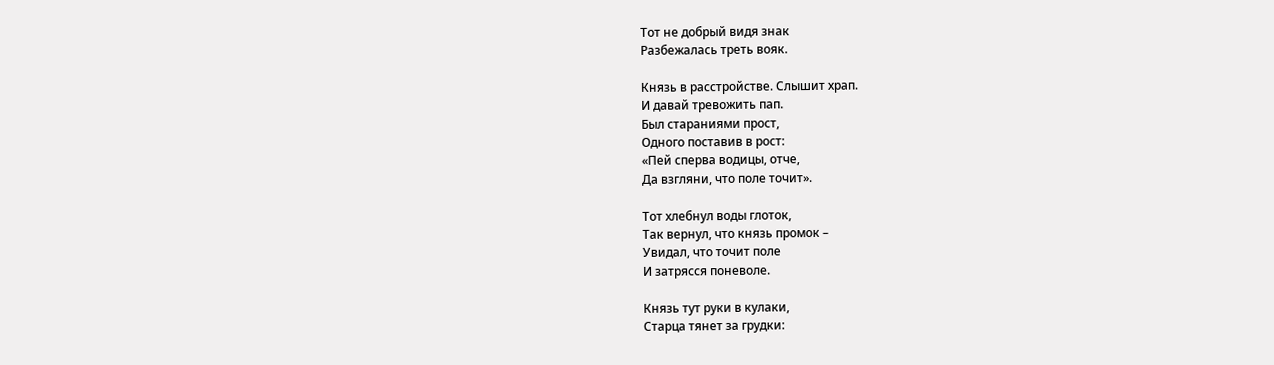Тот не добрый видя знак
Разбежалась треть вояк.

Князь в расстройстве. Слышит храп.
И давай тревожить пап.
Был стараниями прост,
Одного поставив в рост:
«Пей сперва водицы, отче,
Да взгляни, что поле точит».

Тот хлебнул воды глоток,
Так вернул, что князь промок –
Увидал, что точит поле
И затрясся поневоле.

Князь тут руки в кулаки,
Старца тянет за грудки: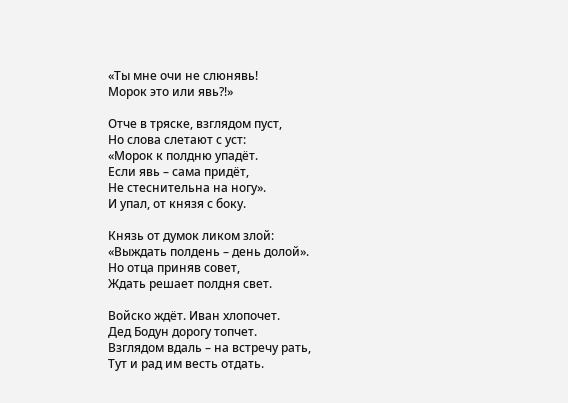«Ты мне очи не слюнявь!
Морок это или явь?!»

Отче в тряске, взглядом пуст,
Но слова слетают с уст:
«Морок к полдню упадёт.
Если явь – сама придёт,
Не стеснительна на ногу».
И упал, от князя с боку.

Князь от думок ликом злой:
«Выждать полдень – день долой».
Но отца приняв совет,
Ждать решает полдня свет.

Войско ждёт. Иван хлопочет.
Дед Бодун дорогу топчет.
Взглядом вдаль – на встречу рать,
Тут и рад им весть отдать.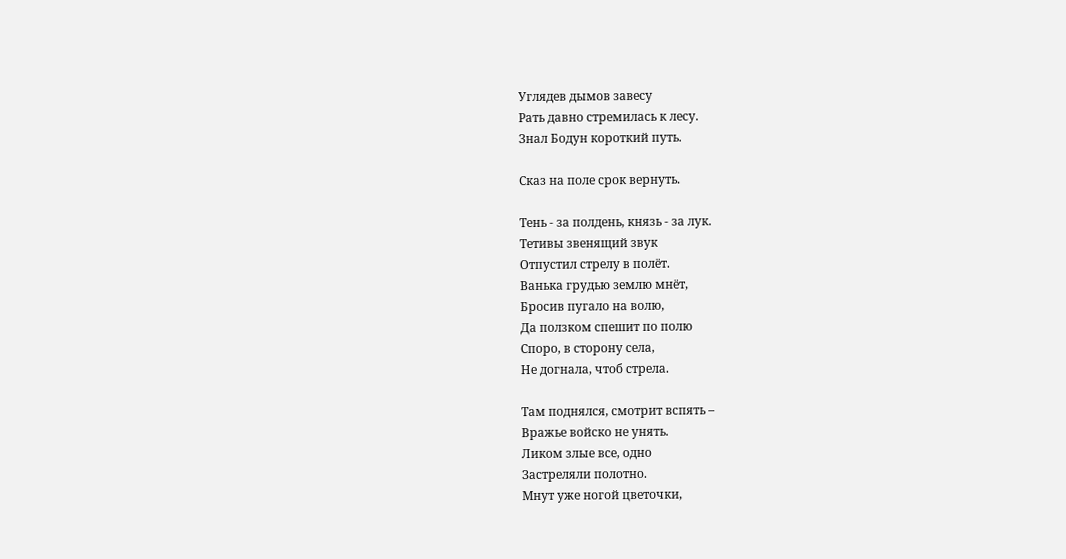Углядев дымов завесу
Рать давно стремилась к лесу.
Знал Бодун короткий путь.

Сказ на поле срок вернуть.

Тень - за полдень, князь - за лук.
Тетивы звенящий звук
Отпустил стрелу в полёт.
Ванька грудью землю мнёт,
Бросив пугало на волю,
Да ползком спешит по полю
Споро, в сторону села,
Не догнала, чтоб стрела.

Там поднялся, смотрит вспять –
Вражье войско не унять.
Ликом злые все, одно
Застреляли полотно.
Мнут уже ногой цветочки,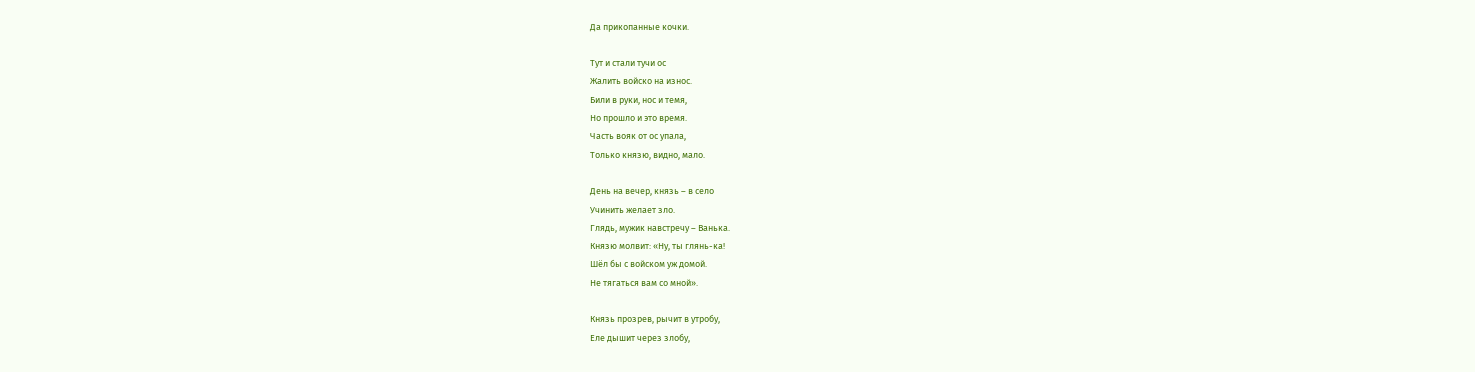Да прикопанные кочки.

Тут и стали тучи ос
Жалить войско на износ.
Били в руки, нос и темя,
Но прошло и это время.
Часть вояк от ос упала,
Только князю, видно, мало.

День на вечер, князь – в село
Учинить желает зло.
Глядь, мужик навстречу – Ванька.
Князю молвит: «Ну, ты глянь-ка!
Шёл бы с войском уж домой.
Не тягаться вам со мной».

Князь прозрев, рычит в утробу,
Еле дышит через злобу,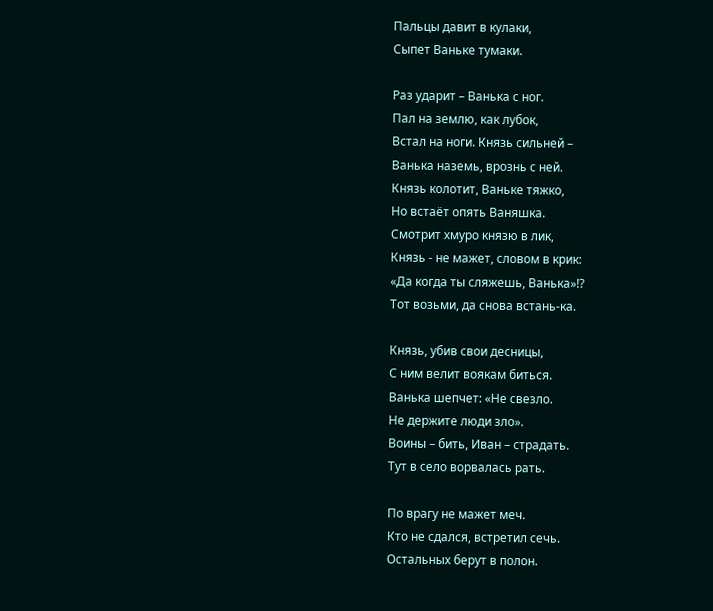Пальцы давит в кулаки,
Сыпет Ваньке тумаки.

Раз ударит – Ванька с ног.
Пал на землю, как лубок,
Встал на ноги. Князь сильней –
Ванька наземь, врознь с ней.
Князь колотит, Ваньке тяжко,
Но встаёт опять Ваняшка.
Смотрит хмуро князю в лик,
Князь - не мажет, словом в крик:
«Да когда ты сляжешь, Ванька»!?
Тот возьми, да снова встань-ка.

Князь, убив свои десницы,
С ним велит воякам биться.
Ванька шепчет: «Не свезло.
Не держите люди зло».
Воины – бить, Иван – страдать.
Тут в село ворвалась рать.

По врагу не мажет меч.
Кто не сдался, встретил сечь.
Остальных берут в полон.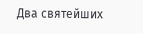Два святейших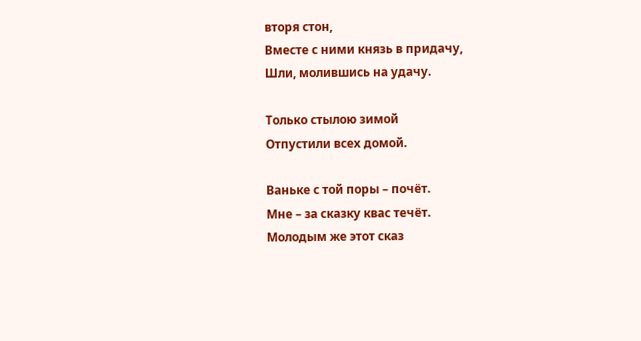вторя стон,
Вместе с ними князь в придачу,
Шли, молившись на удачу.

Только стылою зимой
Отпустили всех домой.

Ваньке с той поры – почёт.
Мне – за сказку квас течёт.
Молодым же этот сказ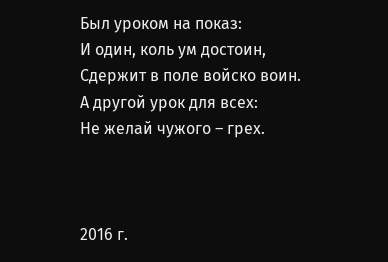Был уроком на показ:
И один, коль ум достоин,
Сдержит в поле войско воин.
А другой урок для всех:
Не желай чужого – грех.



2016 г.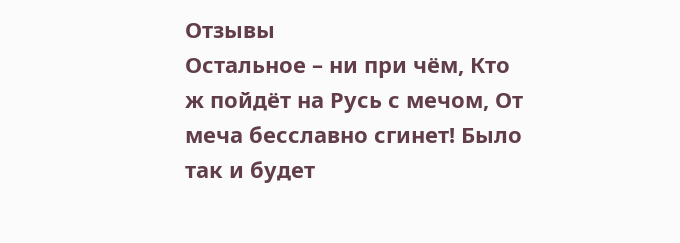Отзывы
Остальное – ни при чём, Кто ж пойдёт на Русь с мечом, От меча бесславно сгинет! Было так и будет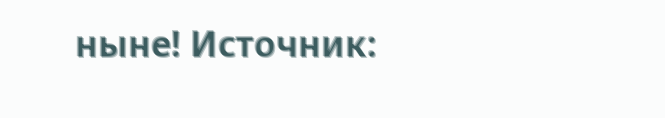ныне! Источник: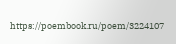https://poembook.ru/poem/3224107